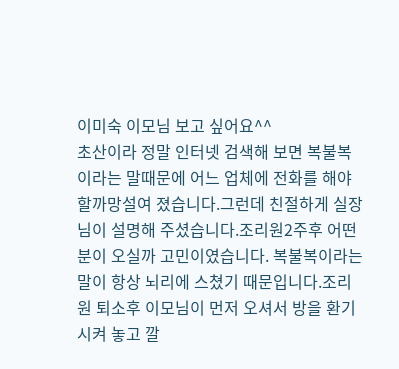이미숙 이모님 보고 싶어요^^
초산이라 정말 인터넷 검색해 보면 복불복이라는 말때문에 어느 업체에 전화를 해야 할까망설여 졌습니다.그런데 친절하게 실장님이 설명해 주셨습니다.조리원2주후 어떤분이 오실까 고민이였습니다. 복불복이라는 말이 항상 뇌리에 스쳤기 때문입니다.조리원 퇴소후 이모님이 먼저 오셔서 방을 환기 시켜 놓고 깔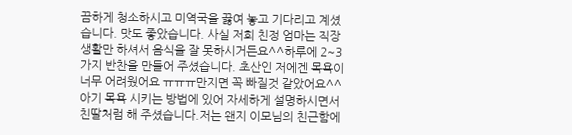끔하게 청소하시고 미역국을 끓여 놓고 기다리고 계셨습니다. 맛도 좋았습니다. 사실 저희 친정 엄마는 직장 생활만 하셔서 음식을 잘 못하시거든요^^하루에 2~3가지 반찬을 만들어 주셨습니다. 초산인 저에겐 목욕이 너무 어려웠어요 ㅠㅠㅠ만지면 꼭 빠질것 같았어요^^아기 목욕 시키는 방법에 있어 자세하게 설명하시면서 친딸처럼 해 주셨습니다.저는 왠지 이모님의 친근함에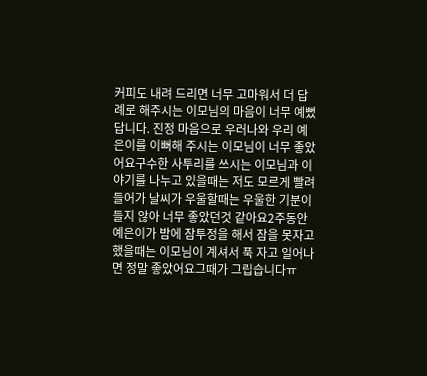커피도 내려 드리면 너무 고마워서 더 답례로 해주시는 이모님의 마음이 너무 예뻤답니다. 진정 마음으로 우러나와 우리 예은이를 이뻐해 주시는 이모님이 너무 좋았어요구수한 사투리를 쓰시는 이모님과 이야기를 나누고 있을때는 저도 모르게 빨려 들어가 날씨가 우울할때는 우울한 기분이 들지 않아 너무 좋았던것 같아요2주동안 예은이가 밤에 잠투정을 해서 잠을 못자고 했을때는 이모님이 계셔서 푹 자고 일어나면 정말 좋았어요그때가 그립습니다ㅠ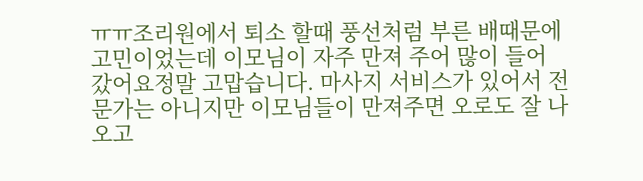ㅠㅠ조리원에서 퇴소 할때 풍선처럼 부른 배때문에 고민이었는데 이모님이 자주 만져 주어 많이 들어 갔어요정말 고맙습니다. 마사지 서비스가 있어서 전문가는 아니지만 이모님들이 만져주면 오로도 잘 나오고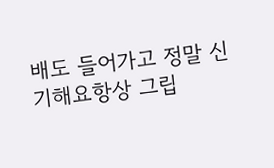배도 들어가고 정말 신기해요항상 그립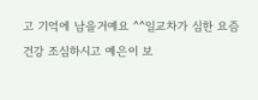고 기억에 남을거예요 ^^일교차가 심한 요즘 건강 조심하시고 예은이 보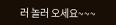러 놀러 오세요~~~